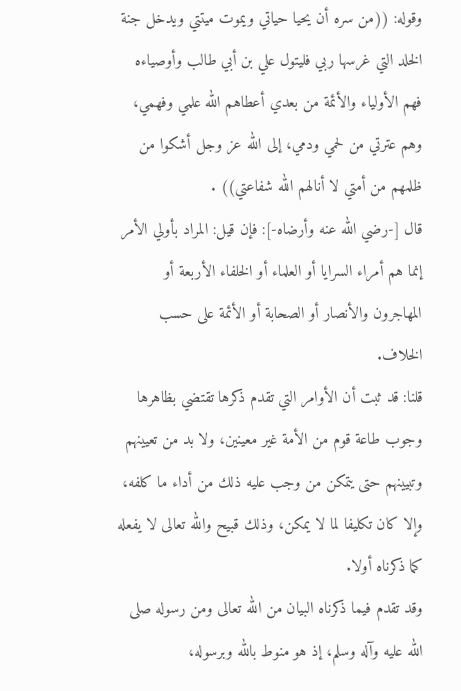وقوله: ((من سره أن يحيا حياتي ويموت ميتتي ويدخل جنة الخلد التي غرسها ربي فليتول علي بن أبي طالب وأوصياءه فهم الأولياء والأئمة من بعدي أعطاهم الله علمي وفهمي، وهم عترتي من لحمي ودمي، إلى الله عز وجل أشكوا من ظلمهم من أمتي لا أنالهم الله شفاعتي)) .
قال [-رضي الله عنه وأرضاه-]: فإن قيل: المراد بأولي الأمر إنما هم أمراء السرايا أو العلماء أو الخلفاء الأربعة أو المهاجرون والأنصار أو الصحابة أو الأئمة على حسب الخلاف.
قلنا: قد ثبت أن الأوامر التي تقدم ذكرها تقتضي بظاهرها وجوب طاعة قوم من الأمة غير معينين، ولا بد من تعيينهم وتبيينهم حتى يتمكن من وجب عليه ذلك من أداء ما كلفه، وإلا كان تكليفا لما لا يمكن، وذلك قبيح والله تعالى لا يفعله كما ذكرناه أولا.
وقد تقدم فيما ذكرناه البيان من الله تعالى ومن رسوله صلى الله عليه وآله وسلم، إذ هو منوط بالله وبرسوله،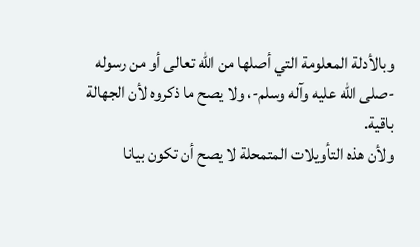وبالأدلة المعلومة التي أصلها من الله تعالى أو من رسوله -صلى الله عليه وآله وسلم-، ولا يصح ما ذكروه لأن الجهالة باقية.
ولأن هذه التأويلات المتمحلة لا يصح أن تكون بيانا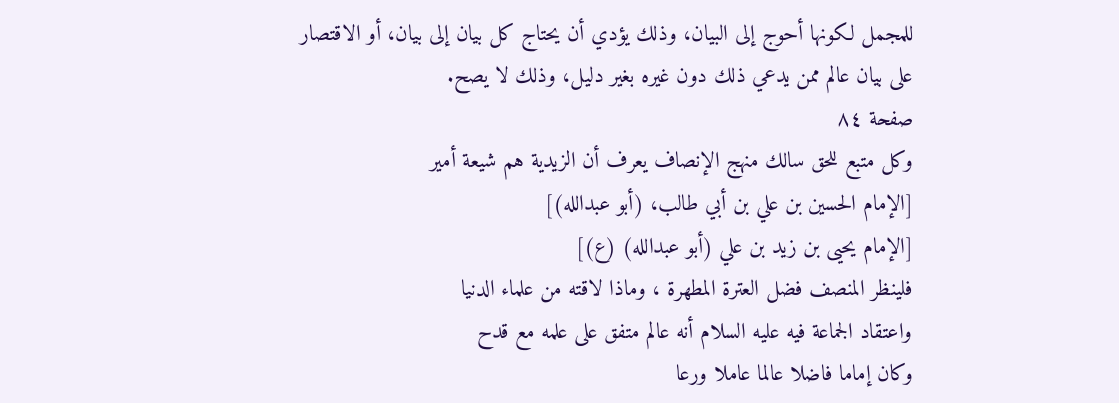للمجمل لكونها أحوج إلى البيان، وذلك يؤدي أن يحتاج كل بيان إلى بيان، أو الاقتصار على بيان عالم ممن يدعي ذلك دون غيره بغير دليل، وذلك لا يصح.
صفحة ٨٤
وكل متبع للحق سالك منهج الإنصاف يعرف أن الزيدية هم شيعة أمير
[الإمام الحسين بن علي بن أبي طالب، (أبو عبدالله)]
[الإمام يحيى بن زيد بن علي (أبو عبدالله) (ع)]
فلينظر المنصف فضل العترة المطهرة ، وماذا لاقته من علماء الدنيا
واعتقاد الجماعة فيه عليه السلام أنه عالم متفق على علمه مع قدح
وكان إماما فاضلا عالما عاملا ورعا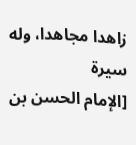زاهدا مجاهدا، وله سيرة
[الإمام الحسن بن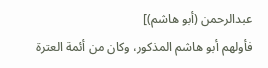عبدالرحمن (أبو هاشم)]
فأولهم أبو هاشم المذكور، وكان من أئمة العترة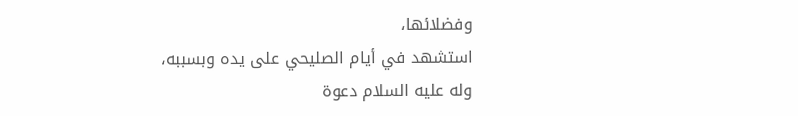وفضلائها،
استشهد في أيام الصليحي على يده وبسببه، وله عليه السلام دعوة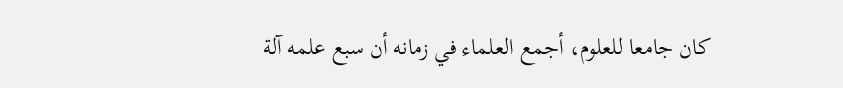كان جامعا للعلوم، أجمع العلماء في زمانه أن سبع علمه آلة